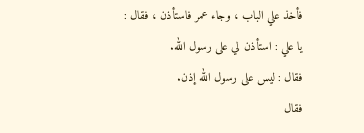فأخذ علي الباب ، وجاء عمر فاستأذن ، فقال : يا علي : استأذن لي على رسول الله.
فقال : ليس على رسول الله إذن.
فقال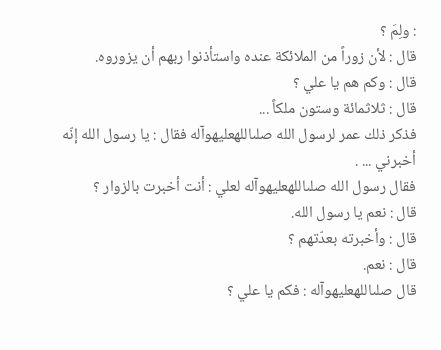: ولِمَ ؟
قال : لأن زوراً من الملائكة عنده واستأذنوا ربهم أن يزوروه.
قال : وكم هم يا علي ؟
قال : ثلاثمائة وستون ملكاً ...
فذكر ذلك عمر لرسول الله صلىاللهعليهوآله فقال : يا رسول الله إنّه أخبرني ... .
فقال رسول الله صلىاللهعليهوآله لعلي : أنت أخبرت بالزوار ؟
قال : نعم يا رسول الله.
قال : وأخبرته بعدّتهم ؟
قال : نعم.
قال صلىاللهعليهوآله : فكم يا علي ؟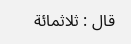قال : ثلاثمائة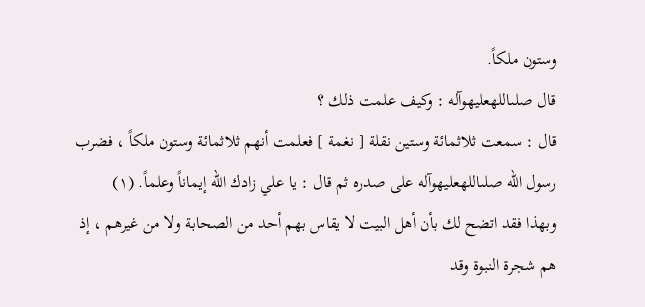وستون ملكاً.
قال صلىاللهعليهوآله : وكيف علمت ذلك ؟
قال : سمعت ثلاثمائة وستين نقلة [ نغمة ] فعلمت أنهم ثلاثمائة وستون ملكاً ، فضرب رسول الله صلىاللهعليهوآله على صدره ثم قال : يا علي زادك الله إيماناً وعلماً. (١)
وبهذا فقد اتضح لك بأن أهل البيت لا يقاس بهم أحد من الصحابة ولا من غيرهم ، إذ هم شجرة النبوة وقد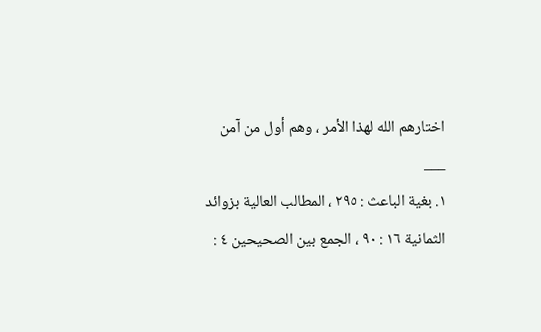اختارهم الله لهذا الأمر ، وهم أول من آمن
___
١. بغية الباعث : ٢٩٥ ، المطالب العالية بزوائد الثمانية ١٦ : ٩٠ ، الجمع بين الصحيحين ٤ :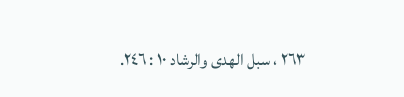٢٦٣ ، سبل الهدى والرشاد ١٠ : ٢٤٦.